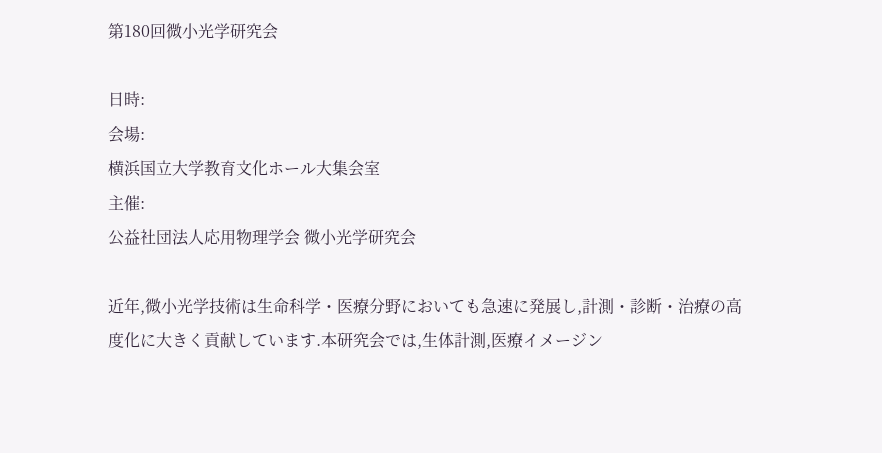第180回微小光学研究会

日時:
会場:
横浜国立大学教育文化ホール大集会室
主催:
公益社団法人応用物理学会 微小光学研究会

近年,微小光学技術は生命科学・医療分野においても急速に発展し,計測・診断・治療の高度化に大きく貢献しています.本研究会では,生体計測,医療イメージン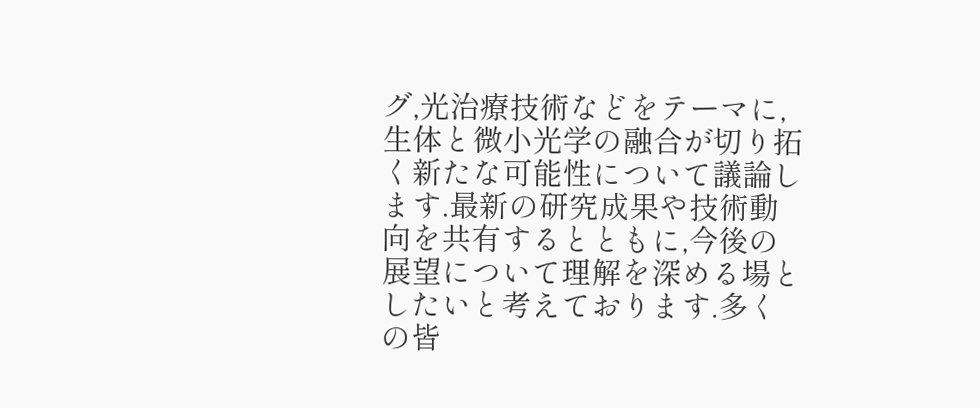グ,光治療技術などをテーマに,生体と微小光学の融合が切り拓く新たな可能性について議論します.最新の研究成果や技術動向を共有するとともに,今後の展望について理解を深める場としたいと考えております.多くの皆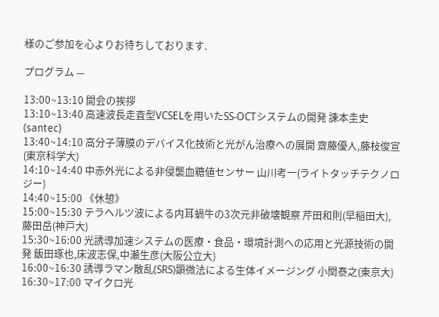様のご参加を心よりお待ちしております.

プログラム —

13:00~13:10 開会の挨拶
13:10~13:40 高速波長走査型VCSELを用いたSS-OCTシステムの開発 諫本圭史(santec)
13:40~14:10 高分子薄膜のデバイス化技術と光がん治療への展開 齋藤優人,藤枝俊宣(東京科学大)
14:10~14:40 中赤外光による非侵襲血糖値センサー 山川考一(ライトタッチテクノロジー)
14:40~15:00 《休憩》
15:00~15:30 テラヘルツ波による内耳蝸牛の3次元非破壊観察 芹田和則(早稲田大),藤田岳(神戸大)
15:30~16:00 光誘導加速システムの医療・食品・環境計測への応用と光源技術の開発 飯田琢也,床波志保,中瀬生彦(大阪公立大)
16:00~16:30 誘導ラマン散乱(SRS)顕微法による生体イメージング 小関泰之(東京大)
16:30~17:00 マイクロ光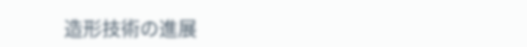造形技術の進展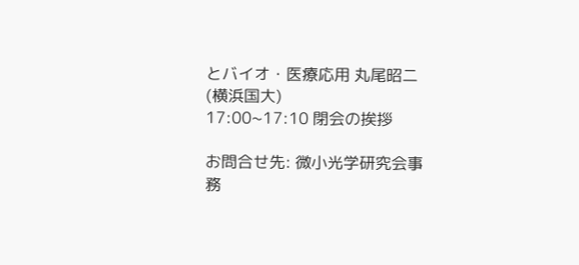とバイオ・医療応用 丸尾昭二(横浜国大)
17:00~17:10 閉会の挨拶

お問合せ先: 微小光学研究会事務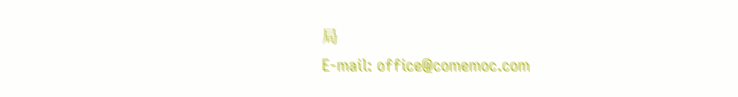局
E-mail: office@comemoc.com